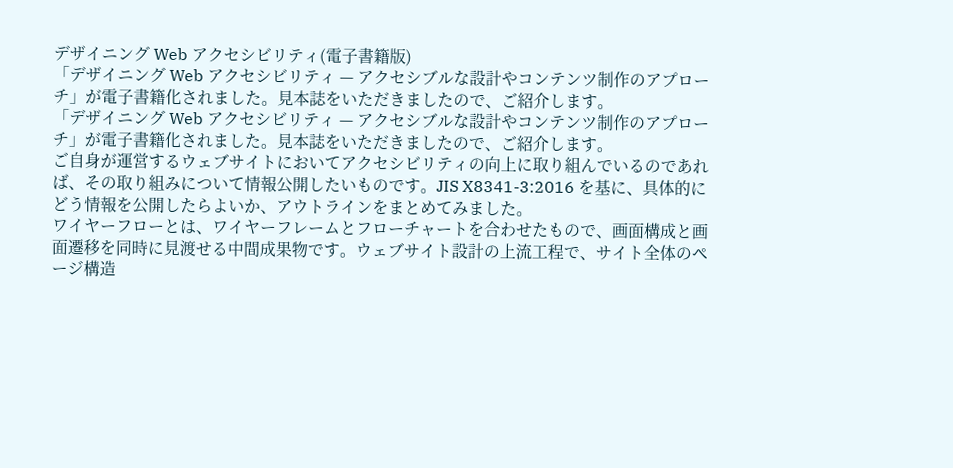デザイニング Web アクセシビリティ(電子書籍版)
「デザイニング Web アクセシビリティ — アクセシブルな設計やコンテンツ制作のアプローチ」が電子書籍化されました。見本誌をいただきましたので、ご紹介します。
「デザイニング Web アクセシビリティ — アクセシブルな設計やコンテンツ制作のアプローチ」が電子書籍化されました。見本誌をいただきましたので、ご紹介します。
ご自身が運営するウェブサイトにおいてアクセシビリティの向上に取り組んでいるのであれば、その取り組みについて情報公開したいものです。JIS X8341-3:2016 を基に、具体的にどう情報を公開したらよいか、アウトラインをまとめてみました。
ワイヤーフローとは、ワイヤーフレームとフローチャートを合わせたもので、画面構成と画面遷移を同時に見渡せる中間成果物です。ウェブサイト設計の上流工程で、サイト全体のページ構造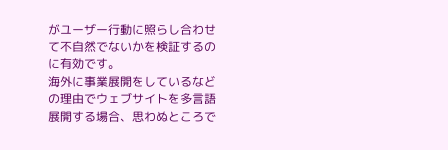がユーザー行動に照らし合わせて不自然でないかを検証するのに有効です。
海外に事業展開をしているなどの理由でウェブサイトを多言語展開する場合、思わぬところで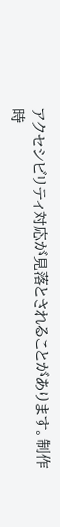アクセシビリティ対応が見落とされることがあります。制作時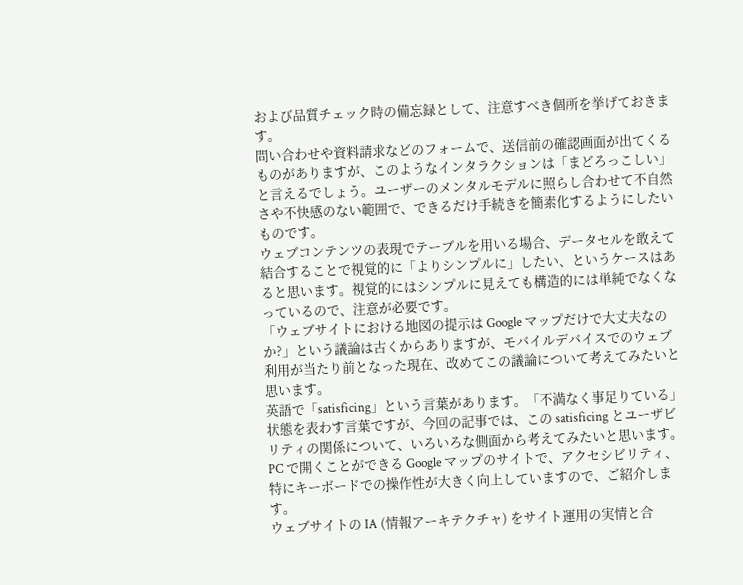および品質チェック時の備忘録として、注意すべき個所を挙げておきます。
問い合わせや資料請求などのフォームで、送信前の確認画面が出てくるものがありますが、このようなインタラクションは「まどろっこしい」と言えるでしょう。ユーザーのメンタルモデルに照らし合わせて不自然さや不快感のない範囲で、できるだけ手続きを簡素化するようにしたいものです。
ウェブコンテンツの表現でテーブルを用いる場合、データセルを敢えて結合することで視覚的に「よりシンプルに」したい、というケースはあると思います。視覚的にはシンプルに見えても構造的には単純でなくなっているので、注意が必要です。
「ウェブサイトにおける地図の提示は Google マップだけで大丈夫なのか?」という議論は古くからありますが、モバイルデバイスでのウェブ利用が当たり前となった現在、改めてこの議論について考えてみたいと思います。
英語で「satisficing」という言葉があります。「不満なく事足りている」状態を表わす言葉ですが、今回の記事では、この satisficing とユーザビリティの関係について、いろいろな側面から考えてみたいと思います。
PC で開くことができる Google マップのサイトで、アクセシビリティ、特にキーボードでの操作性が大きく向上していますので、ご紹介します。
ウェブサイトの IA (情報アーキテクチャ) をサイト運用の実情と合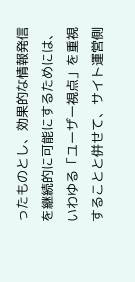ったものとし、効果的な情報発信を継続的に可能にするためには、いわゆる「ユーザー視点」を重視することと併せて、サイト運営側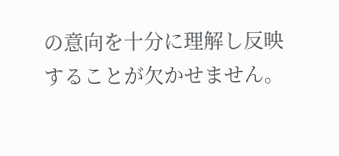の意向を十分に理解し反映することが欠かせません。